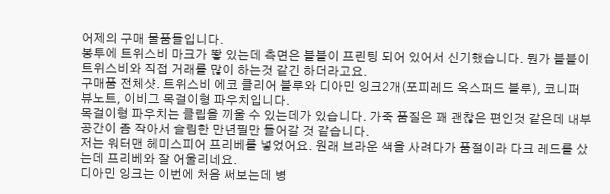어제의 구매 물품들입니다.
봉투에 트위스비 마크가 뙇 있는데 측면은 블블이 프린팅 되어 있어서 신기했습니다. 뭔가 블블이 트위스비와 직접 거래를 많이 하는것 같긴 하더라고요.
구매품 전체샷. 트위스비 에코 클리어 블루와 디아민 잉크2개(포피레드 옥스퍼드 블루), 코니퍼 뷰노트, 이비그 목걸이형 파우치입니다.
목걸이형 파우치는 클립을 끼울 수 있는데가 있습니다. 가죽 품질은 꽤 괜찮은 편인것 같은데 내부공간이 좀 작아서 슬림한 만년필만 들어갈 것 같습니다.
저는 워터맨 헤미스피어 프리베를 넣었어요. 원래 브라운 색을 사려다가 품절이라 다크 레드를 샀는데 프리베와 잘 어울리네요.
디아민 잉크는 이번에 처음 써보는데 병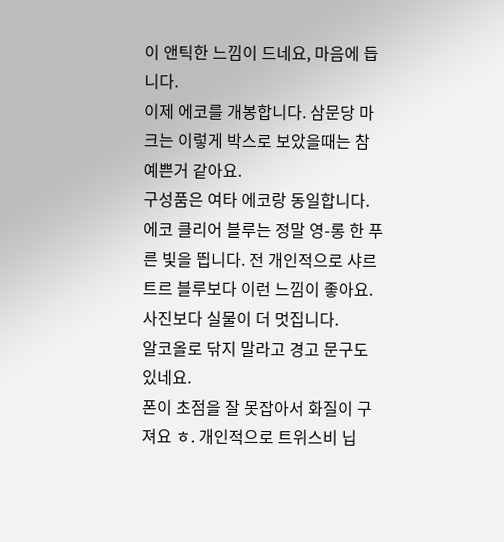이 앤틱한 느낌이 드네요, 마음에 듭니다.
이제 에코를 개봉합니다. 삼문당 마크는 이렇게 박스로 보았을때는 참 예쁜거 같아요.
구성품은 여타 에코랑 동일합니다.
에코 클리어 블루는 정말 영-롱 한 푸른 빛을 띕니다. 전 개인적으로 샤르트르 블루보다 이런 느낌이 좋아요. 사진보다 실물이 더 멋집니다.
알코올로 닦지 말라고 경고 문구도 있네요.
폰이 초점을 잘 못잡아서 화질이 구져요 ㅎ. 개인적으로 트위스비 닙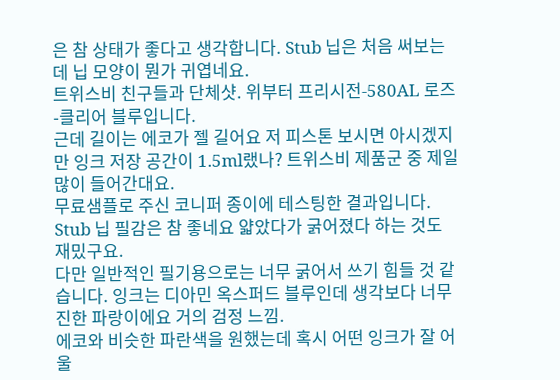은 참 상태가 좋다고 생각합니다. Stub 닙은 처음 써보는데 닙 모양이 뭔가 귀엽네요.
트위스비 친구들과 단체샷. 위부터 프리시전-580AL 로즈-클리어 블루입니다.
근데 길이는 에코가 젤 길어요 저 피스톤 보시면 아시겠지만 잉크 저장 공간이 1.5ml랬나? 트위스비 제품군 중 제일 많이 들어간대요.
무료샘플로 주신 코니퍼 종이에 테스팅한 결과입니다. Stub 닙 필감은 참 좋네요 얇았다가 굵어졌다 하는 것도 재밌구요.
다만 일반적인 필기용으로는 너무 굵어서 쓰기 힘들 것 같습니다. 잉크는 디아민 옥스퍼드 블루인데 생각보다 너무 진한 파랑이에요 거의 검정 느낌.
에코와 비슷한 파란색을 원했는데 혹시 어떤 잉크가 잘 어울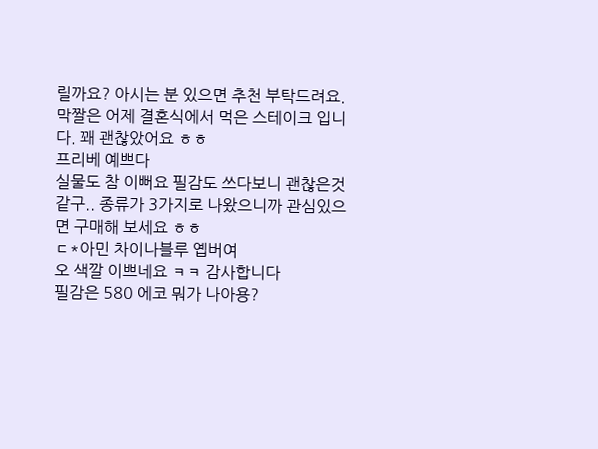릴까요? 아시는 분 있으면 추천 부탁드려요.
막짤은 어제 결혼식에서 먹은 스테이크 입니다. 꽤 괜찮았어요 ㅎㅎ
프리베 예쁘다
실물도 참 이뻐요 필감도 쓰다보니 괜찮은것 같구.. 종류가 3가지로 나왔으니까 관심있으면 구매해 보세요 ㅎㅎ
ㄷ*아민 차이나블루 옙버여
오 색깔 이쁘네요 ㅋㅋ 감사합니다
필감은 580 에코 뭐가 나아용?